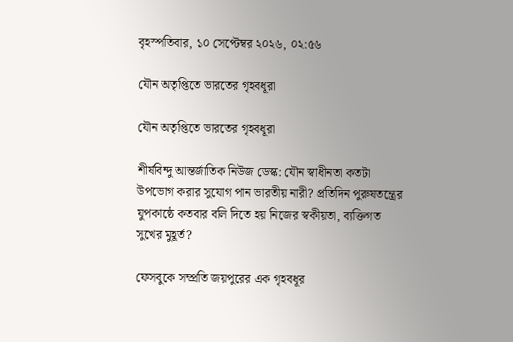বৃহস্পতিবার, ১০ সেপ্টেম্বর ২০২৬, ০২:৫৬

যৌন অতৃপ্তিতে ভারতের গৃহবধূরা

যৌন অতৃপ্তিতে ভারতের গৃহবধূরা

শীর্ষবিন্দু আন্তর্জাতিক নিউজ ডেস্ক: যৌন স্বাধীনতা কতটা উপভোগ করার সুযোগ পান ভারতীয় নারী? প্রতিদিন পুরুষতন্ত্রের যুপকাষ্ঠে কতবার বলি দিতে হয় নিজের স্বকীয়তা, ব্যক্তিগত সুখের মুহূর্ত?

ফেসবুকে সম্প্রতি জয়পুরের এক গৃহবধূর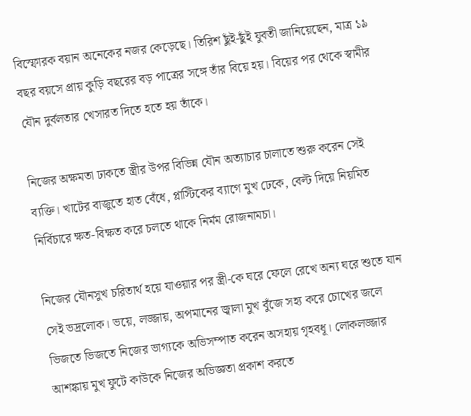বিস্ফোরক বয়ান অনেকের নজর কেড়েছে। তিরিশ ছুঁই-ছুঁই যুবতী জানিয়েছেন, মাত্র ১৯ বছর বয়সে প্রায় কুড়ি বছরের বড় পাত্রের সঙ্গে তাঁর বিয়ে হয়। বিয়ের পর থেকে স্বামীর যৌন দুর্বলতার খেসারত দিতে হতে হয় তাঁকে।

নিজের অক্ষমতা ঢাকতে স্ত্রীর উপর বিভিন্ন যৌন অত্যাচার চালাতে শুরু করেন সেই ব্যক্তি। খাটের বাজুতে হাত বেঁধে, প্লাস্টিকের ব্যাগে মুখ ঢেকে, বেল্ট দিয়ে নিয়মিত নির্বিচারে ক্ষত-বিক্ষত করে চলতে থাকে নির্মম রোজনামচা।

নিজের যৌনসুখ চরিতার্থ হয়ে যাওয়ার পর স্ত্রী-কে ঘরে ফেলে রেখে অন্য ঘরে শুতে যান সেই ভদ্রলোক। ভয়ে, লজ্জায়, অপমানের জ্বালা মুখ বুঁজে সহ্য করে চোখের জলে ভিজতে ভিজতে নিজের ভাগ্যকে অভিসম্পাত করেন অসহায় গৃহবধূ। লোকলজ্জার আশঙ্কায় মুখ ফুটে কাউকে নিজের অভিজ্ঞতা প্রকাশ করতে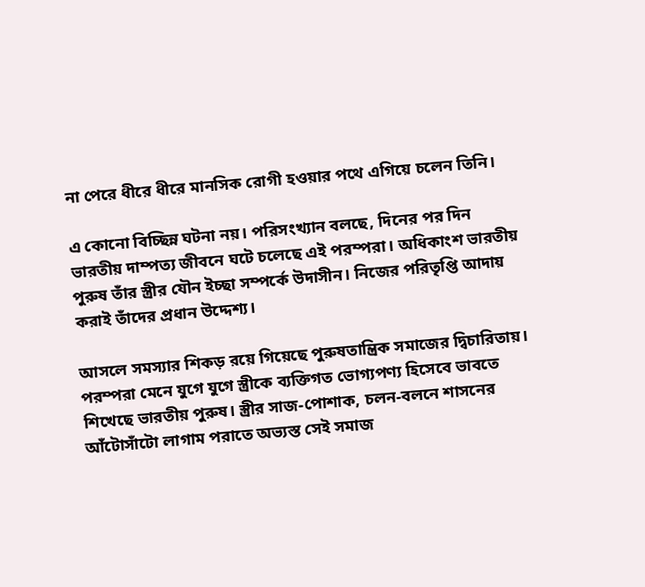না পেরে ধীরে ধীরে মানসিক রোগী হওয়ার পথে এগিয়ে চলেন তিনি।

এ কোনো বিচ্ছিন্ন ঘটনা নয়। পরিসংখ্যান বলছে, দিনের পর দিন ভারতীয় দাম্পত্য জীবনে ঘটে চলেছে এই পরম্পরা। অধিকাংশ ভারতীয় পুরুষ তাঁর স্ত্রীর যৌন ইচ্ছা সম্পর্কে উদাসীন। নিজের পরিতৃপ্তি আদায় করাই তাঁদের প্রধান উদ্দেশ্য।

আসলে সমস্যার শিকড় রয়ে গিয়েছে পুরুষতান্ত্রিক সমাজের দ্বিচারিতায়। পরম্পরা মেনে যুগে যুগে স্ত্রীকে ব্যক্তিগত ভোগ্যপণ্য হিসেবে ভাবতে শিখেছে ভারতীয় পুরুষ। স্ত্রীর সাজ-পোশাক, চলন-বলনে শাসনের আঁটোসাঁটো লাগাম পরাতে অভ্যস্ত সেই সমাজ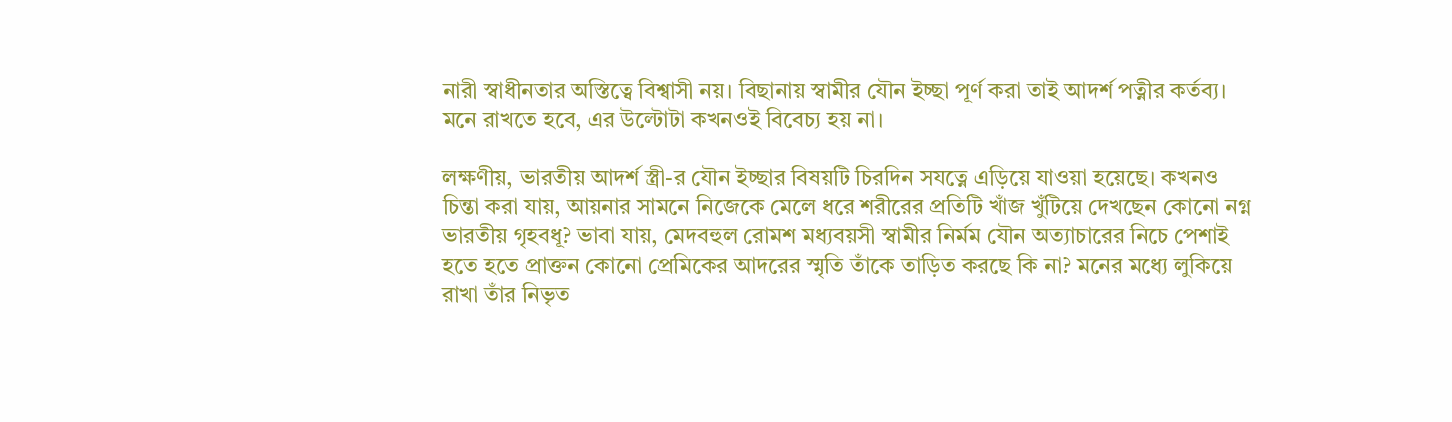নারী স্বাধীনতার অস্তিত্বে বিশ্বাসী নয়। বিছানায় স্বামীর যৌন ইচ্ছা পূর্ণ করা তাই আদর্শ পত্নীর কর্তব্য। মনে রাখতে হবে, এর উল্টোটা কখনওই বিবেচ্য হয় না।

লক্ষণীয়, ভারতীয় আদর্শ স্ত্রী-র যৌন ইচ্ছার বিষয়টি চিরদিন সযত্নে এড়িয়ে যাওয়া হয়েছে। কখনও চিন্তা করা যায়, আয়নার সামনে নিজেকে মেলে ধরে শরীরের প্রতিটি খাঁজ খুঁটিয়ে দেখছেন কোনো নগ্ন ভারতীয় গৃহবধূ? ভাবা যায়, মেদবহুল রোমশ মধ্যবয়সী স্বামীর নির্মম যৌন অত্যাচারের নিচে পেশাই হতে হতে প্রাক্তন কোনো প্রেমিকের আদরের স্মৃতি তাঁকে তাড়িত করছে কি না? মনের মধ্যে লুকিয়ে রাখা তাঁর নিভৃত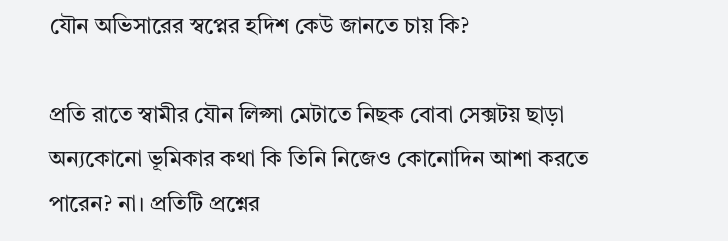যৌন অভিসারের স্বপ্নের হদিশ কেউ জানতে চায় কি?

প্রতি রাতে স্বামীর যৌন লিপ্সা মেটাতে নিছক বোবা সেক্সটয় ছাড়া অন্যকোনো ভূমিকার কথা কি তিনি নিজেও কোনোদিন আশা করতে পারেন? না। প্রতিটি প্রশ্নের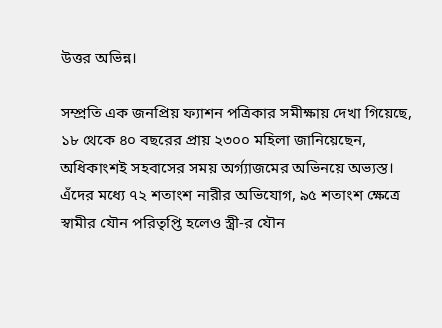উত্তর অভিন্ন।

সম্প্রতি এক জনপ্রিয় ফ্যাশন পত্রিকার সমীক্ষায় দেখা গিয়েছে, ১৮ থেকে ৪০ বছরের প্রায় ২৩০০ মহিলা জানিয়েছেন, অধিকাংশই সহবাসের সময় অর্গ্যাজমের অভিনয়ে অভ্যস্ত। এঁদের মধ্যে ৭২ শতাংশ নারীর অভিযোগ, ৯৫ শতাংশ ক্ষেত্রে স্বামীর যৌন পরিতৃপ্তি হলেও স্ত্রী-র যৌন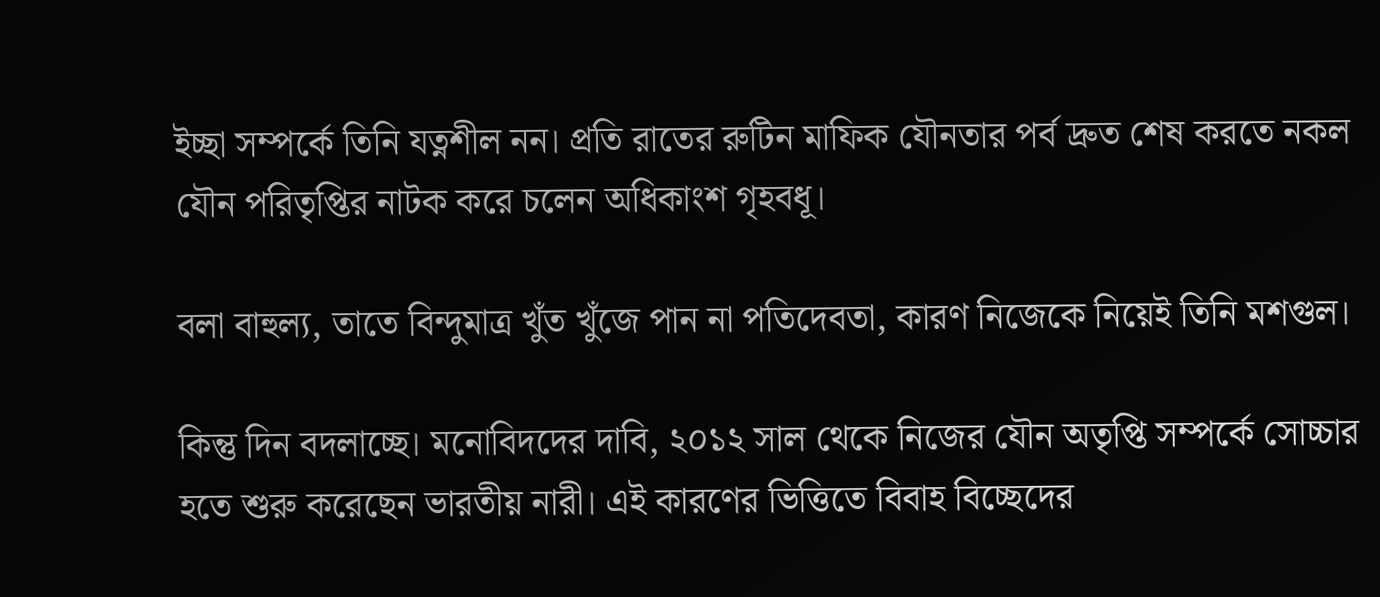ইচ্ছা সম্পর্কে তিনি যত্নশীল নন। প্রতি রাতের রুটিন মাফিক যৌনতার পর্ব দ্রুত শেষ করতে নকল যৌন পরিতৃপ্তির নাটক করে চলেন অধিকাংশ গৃহবধূ।

বলা বাহুল্য, তাতে বিন্দুমাত্র খুঁত খুঁজে পান না পতিদেবতা, কারণ নিজেকে নিয়েই তিনি মশগুল।

কিন্তু দিন বদলাচ্ছে। মনোবিদদের দাবি, ২০১২ সাল থেকে নিজের যৌন অতৃপ্তি সম্পর্কে সোচ্চার হতে শুরু করেছেন ভারতীয় নারী। এই কারণের ভিত্তিতে বিবাহ বিচ্ছেদের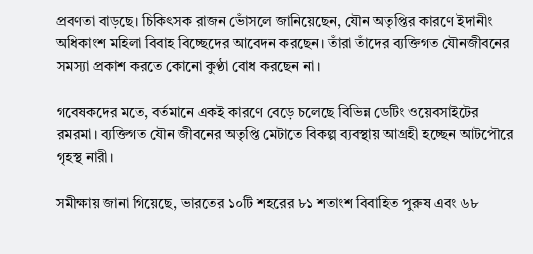প্রবণতা বাড়ছে। চিকিৎসক রাজন ভোঁসলে জানিয়েছেন, যৌন অতৃপ্তির কারণে ইদানীং অধিকাংশ মহিলা বিবাহ বিচ্ছেদের আবেদন করছেন। তাঁরা তাঁদের ব্যক্তিগত যৌনজীবনের সমস্যা প্রকাশ করতে কোনো কুণ্ঠা বোধ করছেন না।

গবেষকদের মতে, বর্তমানে একই কারণে বেড়ে চলেছে বিভিন্ন ডেটিং ওয়েবসাইটের রমরমা। ব্যক্তিগত যৌন জীবনের অতৃপ্তি মেটাতে বিকল্প ব্যবস্থায় আগ্রহী হচ্ছেন আটপৌরে গৃহস্থ নারী।

সমীক্ষায় জানা গিয়েছে, ভারতের ১০টি শহরের ৮১ শতাংশ বিবাহিত পুরুষ এবং ৬৮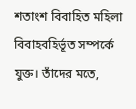শতাংশ বিবাহিত মহিলা বিবাহবহির্ভূত সম্পর্কে যুক্ত। তাঁদের মতে,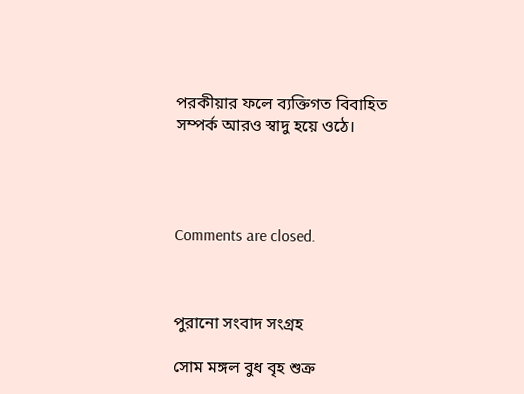পরকীয়ার ফলে ব্যক্তিগত বিবাহিত সম্পর্ক আরও স্বাদু হয়ে ওঠে।




Comments are closed.



পুরানো সংবাদ সংগ্রহ

সোম মঙ্গল বুধ বৃহ শুক্র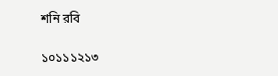শনি রবি

১০১১১২১৩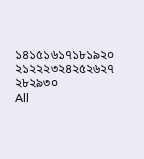১৪১৫১৬১৭১৮১৯২০
২১২২২৩২৪২৫২৬২৭
২৮২৯৩০
All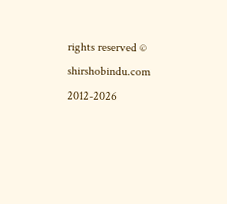rights reserved © shirshobindu.com 2012-2026